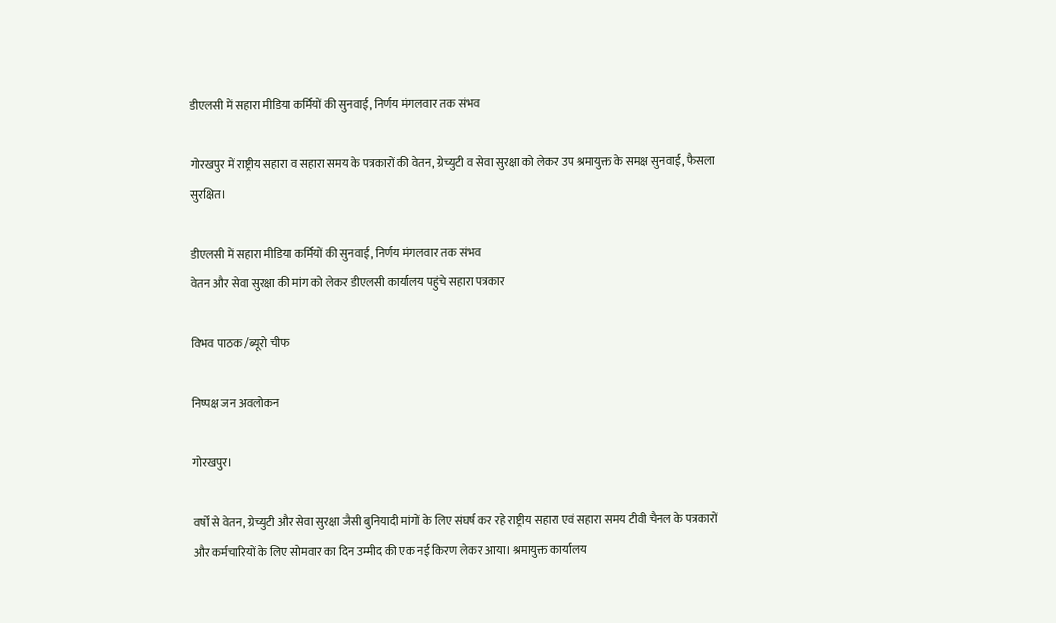डीएलसी में सहारा मीडिया कर्मियों की सुनवाई, निर्णय मंगलवार तक संभव

गोरखपुर में राष्ट्रीय सहारा व सहारा समय के पत्रकारों की वेतन, ग्रेच्युटी व सेवा सुरक्षा को लेकर उप श्रमायुक्त के समक्ष सुनवाई, फैसला सुरक्षित।

डीएलसी में सहारा मीडिया कर्मियों की सुनवाई, निर्णय मंगलवार तक संभव
वेतन और सेवा सुरक्षा की मांग को लेकर डीएलसी कार्यालय पहुंचे सहारा पत्रकार

विभव पाठक /ब्यूरो चीफ

निष्पक्ष जन अवलोकन

गोरखपुर।

वर्षों से वेतन, ग्रेच्युटी और सेवा सुरक्षा जैसी बुनियादी मांगों के लिए संघर्ष कर रहे राष्ट्रीय सहारा एवं सहारा समय टीवी चैनल के पत्रकारों और कर्मचारियों के लिए सोमवार का दिन उम्मीद की एक नई किरण लेकर आया। श्रमायुक्त कार्यालय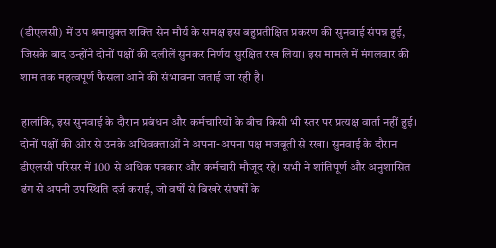(डीएलसी) में उप श्रमायुक्त शक्ति सेन मौर्य के समक्ष इस बहुप्रतीक्षित प्रकरण की सुनवाई संपन्न हुई, जिसके बाद उन्होंने दोनों पक्षों की दलीलें सुनकर निर्णय सुरक्षित रख लिया। इस मामले में मंगलवार की शाम तक महत्वपूर्ण फैसला आने की संभावना जताई जा रही है।

हालांकि, इस सुनवाई के दौरान प्रबंधन और कर्मचारियों के बीच किसी भी स्तर पर प्रत्यक्ष वार्ता नहीं हुई। दोनों पक्षों की ओर से उनके अधिवक्ताओं ने अपना-अपना पक्ष मजबूती से रखा। सुनवाई के दौरान डीएलसी परिसर में 100 से अधिक पत्रकार और कर्मचारी मौजूद रहे। सभी ने शांतिपूर्ण और अनुशासित ढंग से अपनी उपस्थिति दर्ज कराई, जो वर्षों से बिखरे संघर्षों के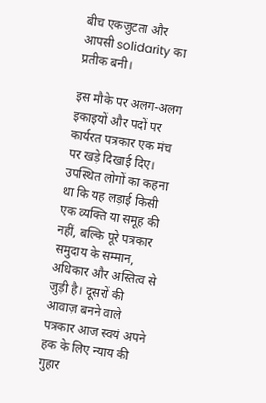बीच एकजुटता और आपसी solidarity का प्रतीक बनी।

इस मौके पर अलग-अलग इकाइयों और पदों पर कार्यरत पत्रकार एक मंच पर खड़े दिखाई दिए। उपस्थित लोगों का कहना था कि यह लड़ाई किसी एक व्यक्ति या समूह की नहीं, बल्कि पूरे पत्रकार समुदाय के सम्मान, अधिकार और अस्तित्व से जुड़ी है। दूसरों की आवाज़ बनने वाले पत्रकार आज स्वयं अपने हक के लिए न्याय की गुहार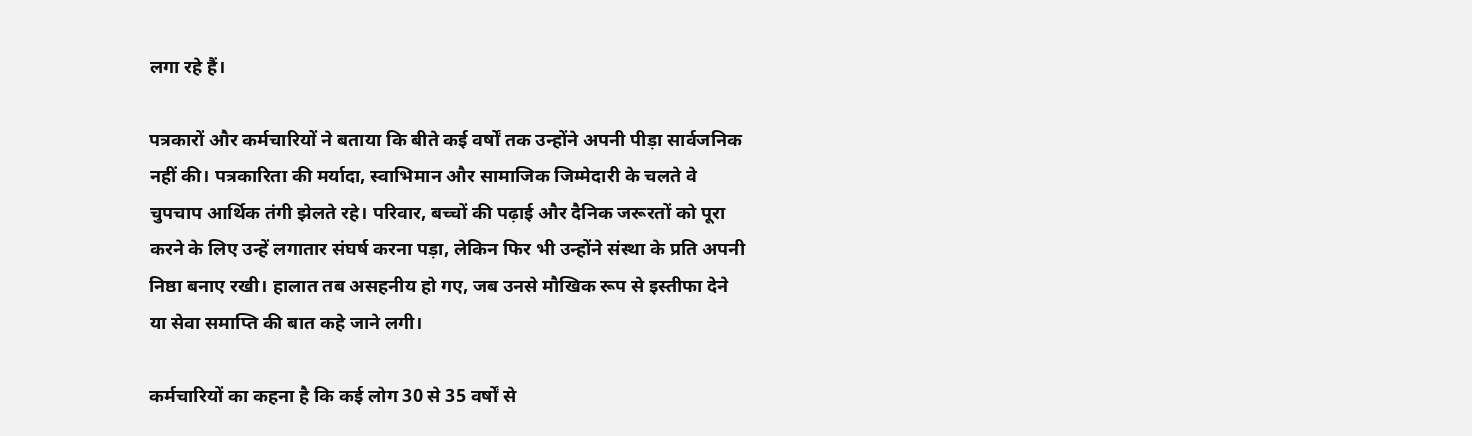लगा रहे हैं।

पत्रकारों और कर्मचारियों ने बताया कि बीते कई वर्षों तक उन्होंने अपनी पीड़ा सार्वजनिक नहीं की। पत्रकारिता की मर्यादा, स्वाभिमान और सामाजिक जिम्मेदारी के चलते वे चुपचाप आर्थिक तंगी झेलते रहे। परिवार, बच्चों की पढ़ाई और दैनिक जरूरतों को पूरा करने के लिए उन्हें लगातार संघर्ष करना पड़ा, लेकिन फिर भी उन्होंने संस्था के प्रति अपनी निष्ठा बनाए रखी। हालात तब असहनीय हो गए, जब उनसे मौखिक रूप से इस्तीफा देने या सेवा समाप्ति की बात कहे जाने लगी।

कर्मचारियों का कहना है कि कई लोग 30 से 35 वर्षों से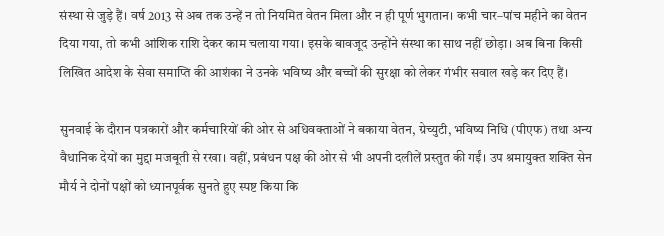संस्था से जुड़े हैं। वर्ष 2013 से अब तक उन्हें न तो नियमित वेतन मिला और न ही पूर्ण भुगतान। कभी चार–पांच महीने का वेतन दिया गया, तो कभी आंशिक राशि देकर काम चलाया गया। इसके बावजूद उन्होंने संस्था का साथ नहीं छोड़ा। अब बिना किसी लिखित आदेश के सेवा समाप्ति की आशंका ने उनके भविष्य और बच्चों की सुरक्षा को लेकर गंभीर सवाल खड़े कर दिए हैं।

सुनवाई के दौरान पत्रकारों और कर्मचारियों की ओर से अधिवक्ताओं ने बकाया वेतन, ग्रेच्युटी, भविष्य निधि (पीएफ) तथा अन्य वैधानिक देयों का मुद्दा मजबूती से रखा। वहीं, प्रबंधन पक्ष की ओर से भी अपनी दलीलें प्रस्तुत की गईं। उप श्रमायुक्त शक्ति सेन मौर्य ने दोनों पक्षों को ध्यानपूर्वक सुनते हुए स्पष्ट किया कि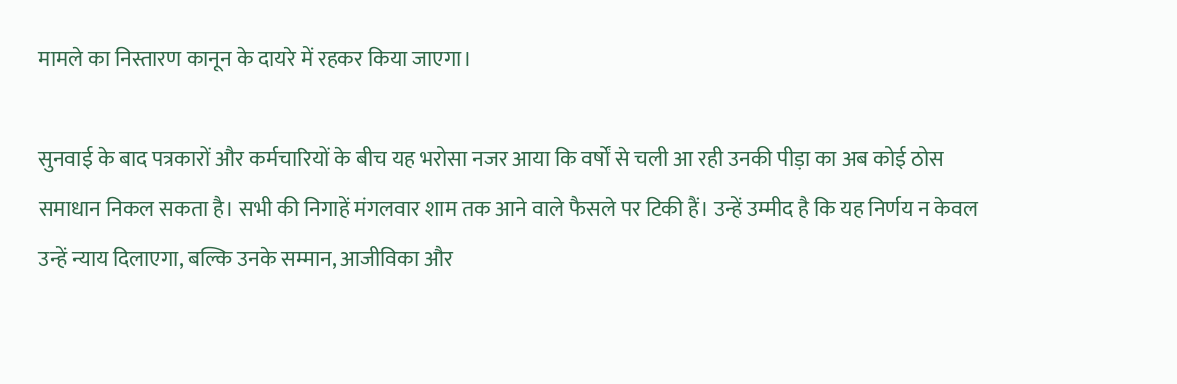मामले का निस्तारण कानून के दायरे में रहकर किया जाएगा।

सुनवाई के बाद पत्रकारों और कर्मचारियों के बीच यह भरोसा नजर आया कि वर्षों से चली आ रही उनकी पीड़ा का अब कोई ठोस समाधान निकल सकता है। सभी की निगाहें मंगलवार शाम तक आने वाले फैसले पर टिकी हैं। उन्हें उम्मीद है कि यह निर्णय न केवल उन्हें न्याय दिलाएगा, बल्कि उनके सम्मान, आजीविका और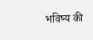भविष्य की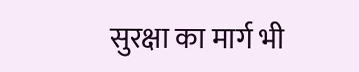सुरक्षा का मार्ग भी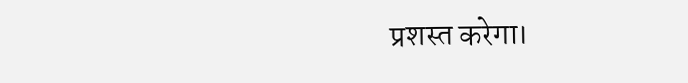प्रशस्त करेगा।